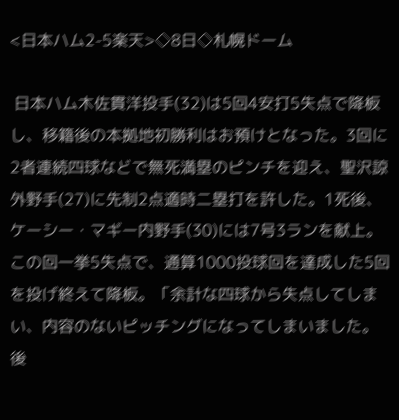<日本ハム2-5楽天>◇8日◇札幌ドーム

 日本ハム木佐貫洋投手(32)は5回4安打5失点で降板し、移籍後の本拠地初勝利はお預けとなった。3回に2者連続四球などで無死満塁のピンチを迎え、聖沢諒外野手(27)に先制2点適時二塁打を許した。1死後、ケーシー・マギー内野手(30)には7号3ランを献上。この回一挙5失点で、通算1000投球回を達成した5回を投げ終えて降板。「余計な四球から失点してしまい、内容のないピッチングになってしまいました。後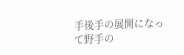手後手の展開になって野手の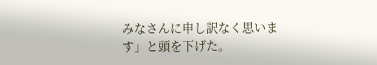みなさんに申し訳なく思います」と頭を下げた。